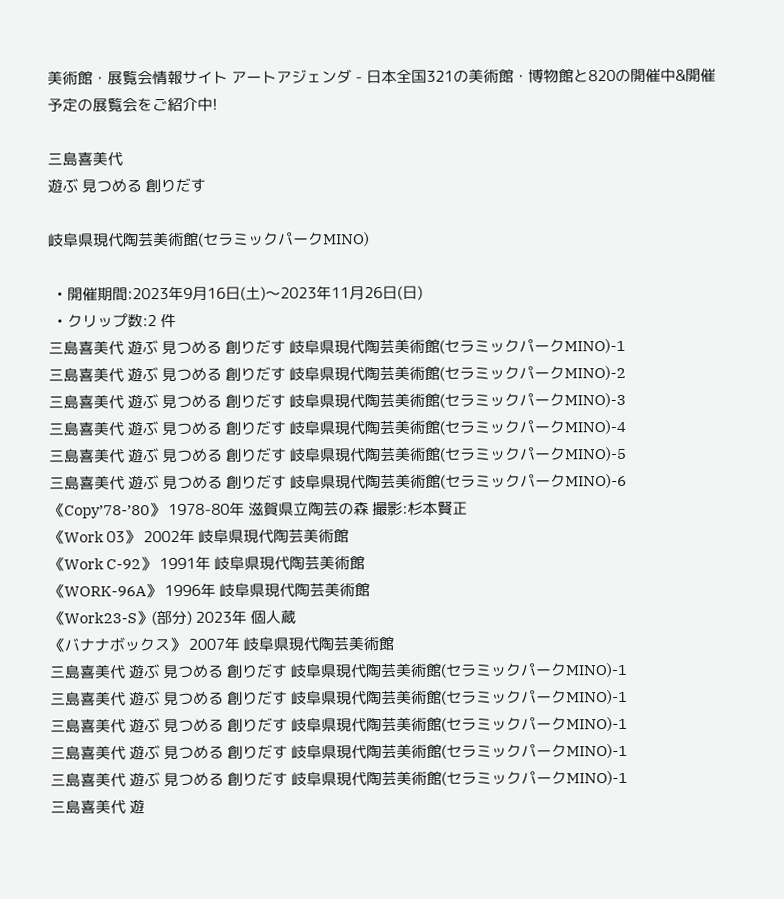美術館・展覧会情報サイト アートアジェンダ - 日本全国321の美術館・博物館と820の開催中&開催予定の展覧会をご紹介中!

三島喜美代
遊ぶ 見つめる 創りだす

岐阜県現代陶芸美術館(セラミックパークMINO)

  • 開催期間:2023年9月16日(土)〜2023年11月26日(日)
  • クリップ数:2 件
三島喜美代 遊ぶ 見つめる 創りだす 岐阜県現代陶芸美術館(セラミックパークMINO)-1
三島喜美代 遊ぶ 見つめる 創りだす 岐阜県現代陶芸美術館(セラミックパークMINO)-2
三島喜美代 遊ぶ 見つめる 創りだす 岐阜県現代陶芸美術館(セラミックパークMINO)-3
三島喜美代 遊ぶ 見つめる 創りだす 岐阜県現代陶芸美術館(セラミックパークMINO)-4
三島喜美代 遊ぶ 見つめる 創りだす 岐阜県現代陶芸美術館(セラミックパークMINO)-5
三島喜美代 遊ぶ 見つめる 創りだす 岐阜県現代陶芸美術館(セラミックパークMINO)-6
《Copy’78-’80》 1978-80年 滋賀県立陶芸の森 撮影:杉本賢正
《Work 03》 2002年 岐阜県現代陶芸美術館
《Work C-92》 1991年 岐阜県現代陶芸美術館
《WORK-96A》 1996年 岐阜県現代陶芸美術館
《Work23-S》(部分) 2023年 個人蔵
《バナナボックス》 2007年 岐阜県現代陶芸美術館
三島喜美代 遊ぶ 見つめる 創りだす 岐阜県現代陶芸美術館(セラミックパークMINO)-1
三島喜美代 遊ぶ 見つめる 創りだす 岐阜県現代陶芸美術館(セラミックパークMINO)-1
三島喜美代 遊ぶ 見つめる 創りだす 岐阜県現代陶芸美術館(セラミックパークMINO)-1
三島喜美代 遊ぶ 見つめる 創りだす 岐阜県現代陶芸美術館(セラミックパークMINO)-1
三島喜美代 遊ぶ 見つめる 創りだす 岐阜県現代陶芸美術館(セラミックパークMINO)-1
三島喜美代 遊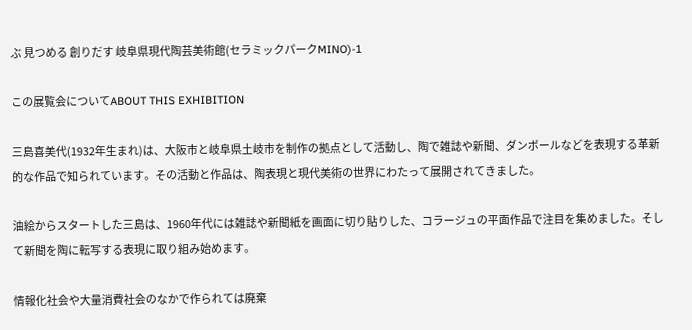ぶ 見つめる 創りだす 岐阜県現代陶芸美術館(セラミックパークMINO)-1

この展覧会についてABOUT THIS EXHIBITION

三島喜美代(1932年生まれ)は、大阪市と岐阜県土岐市を制作の拠点として活動し、陶で雑誌や新聞、ダンボールなどを表現する革新的な作品で知られています。その活動と作品は、陶表現と現代美術の世界にわたって展開されてきました。

油絵からスタートした三島は、1960年代には雑誌や新聞紙を画面に切り貼りした、コラージュの平面作品で注目を集めました。そして新聞を陶に転写する表現に取り組み始めます。

情報化社会や大量消費社会のなかで作られては廃棄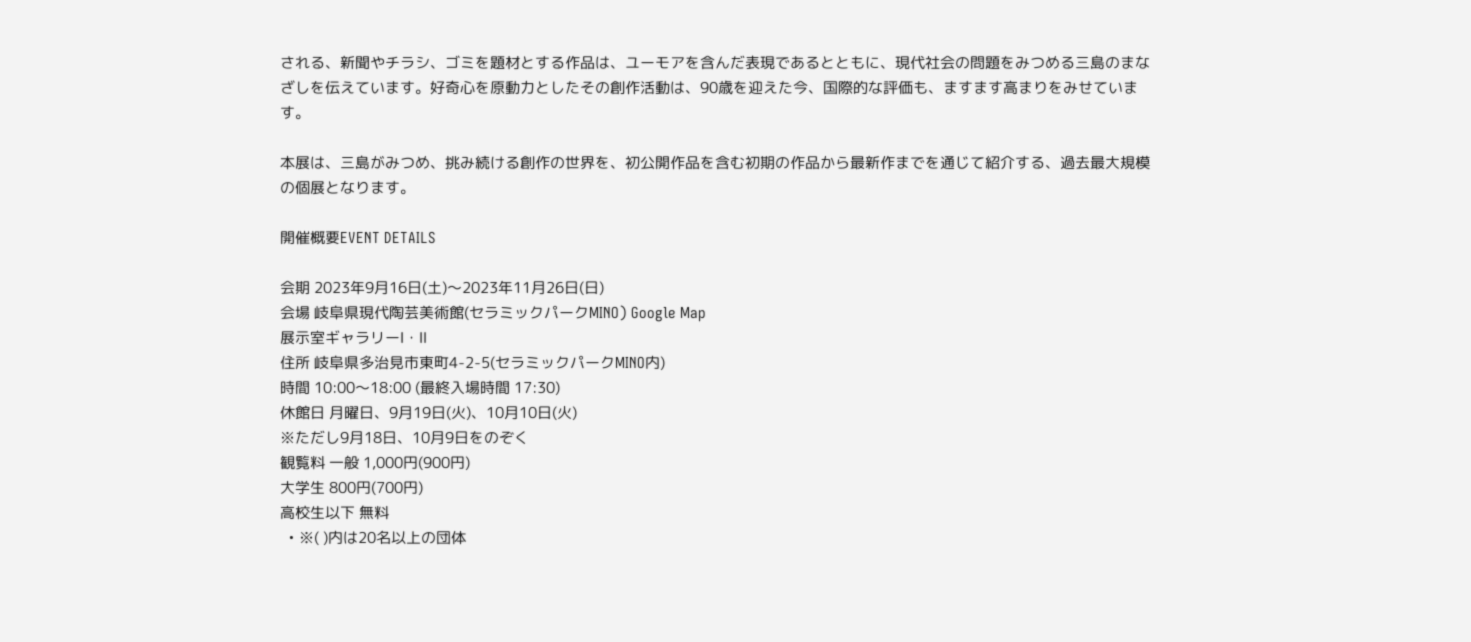される、新聞やチラシ、ゴミを題材とする作品は、ユーモアを含んだ表現であるとともに、現代社会の問題をみつめる三島のまなざしを伝えています。好奇心を原動力としたその創作活動は、90歳を迎えた今、国際的な評価も、ますます高まりをみせています。

本展は、三島がみつめ、挑み続ける創作の世界を、初公開作品を含む初期の作品から最新作までを通じて紹介する、過去最大規模の個展となります。

開催概要EVENT DETAILS

会期 2023年9月16日(土)〜2023年11月26日(日)
会場 岐阜県現代陶芸美術館(セラミックパークMINO) Google Map
展示室ギャラリーⅠ・Ⅱ
住所 岐阜県多治見市東町4-2-5(セラミックパークMINO内)
時間 10:00〜18:00 (最終入場時間 17:30)
休館日 月曜日、9月19日(火)、10月10日(火)
※ただし9月18日、10月9日をのぞく
観覧料 一般 1,000円(900円)
大学生 800円(700円)
高校生以下 無料
  • ※( )内は20名以上の団体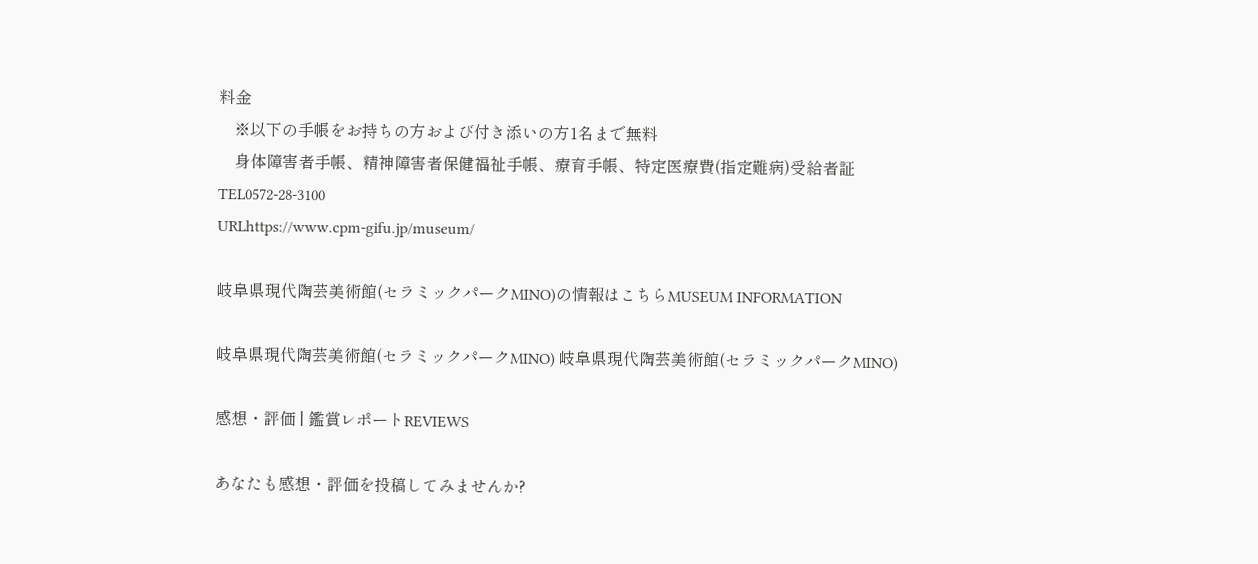料金
    ※以下の手帳をお持ちの方および付き添いの方1名まで無料
    身体障害者手帳、精神障害者保健福祉手帳、療育手帳、特定医療費(指定難病)受給者証
TEL0572-28-3100
URLhttps://www.cpm-gifu.jp/museum/

岐阜県現代陶芸美術館(セラミックパークMINO)の情報はこちらMUSEUM INFORMATION

岐阜県現代陶芸美術館(セラミックパークMINO) 岐阜県現代陶芸美術館(セラミックパークMINO)

感想・評価 | 鑑賞レポートREVIEWS

あなたも感想・評価を投稿してみませんか?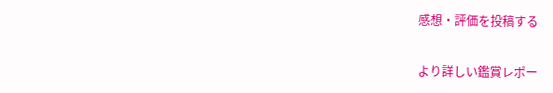感想・評価を投稿する

より詳しい鑑賞レポー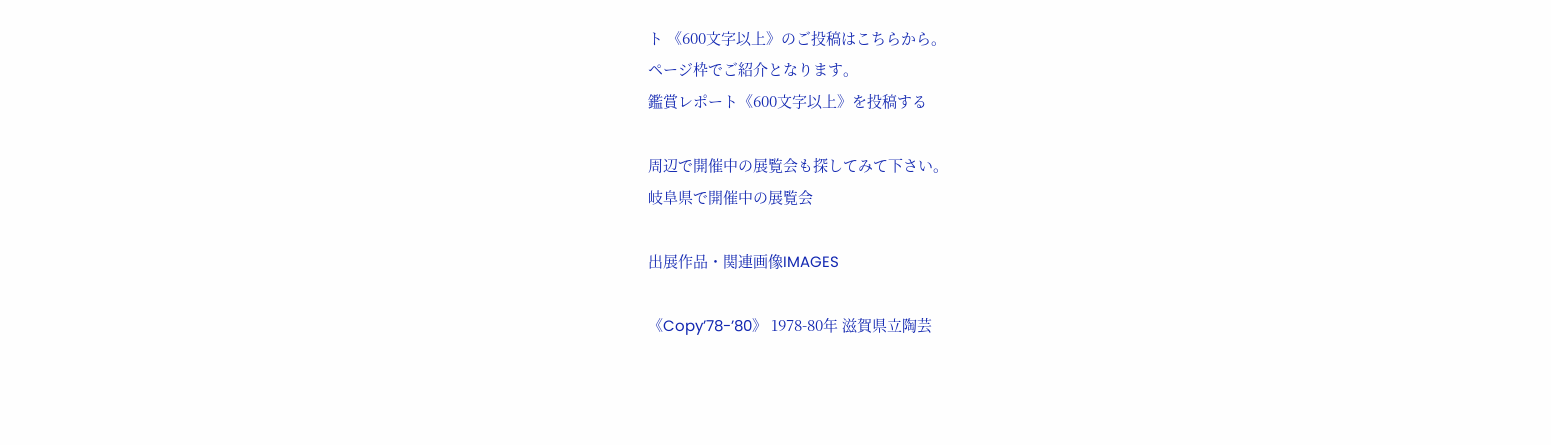ト 《600文字以上》のご投稿はこちらから。
ページ枠でご紹介となります。
鑑賞レポート《600文字以上》を投稿する

周辺で開催中の展覧会も探してみて下さい。
岐阜県で開催中の展覧会

出展作品・関連画像IMAGES

《Copy’78-’80》 1978-80年 滋賀県立陶芸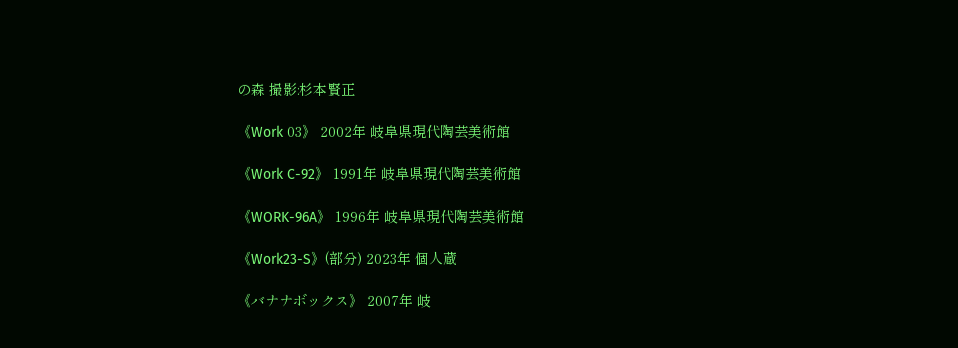の森 撮影:杉本賢正

《Work 03》 2002年 岐阜県現代陶芸美術館

《Work C-92》 1991年 岐阜県現代陶芸美術館

《WORK-96A》 1996年 岐阜県現代陶芸美術館

《Work23-S》(部分) 2023年 個人蔵

《バナナボックス》 2007年 岐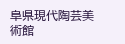阜県現代陶芸美術館